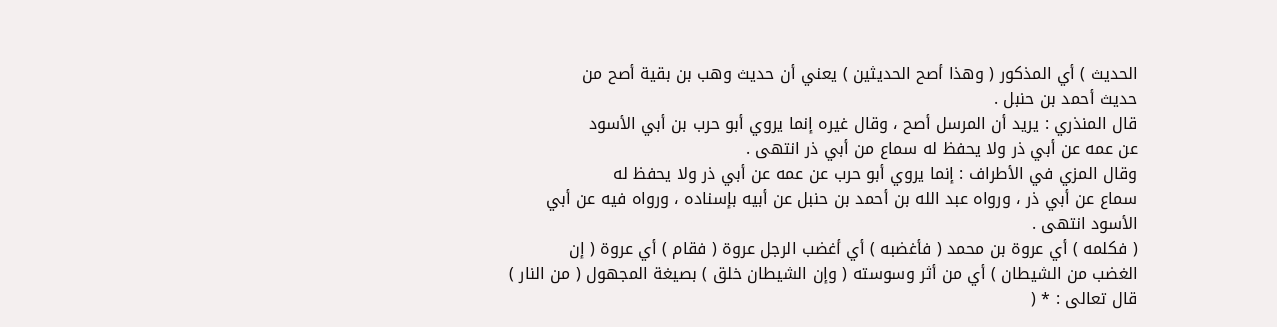الحديث ) أي المذكور ( وهذا أصح الحديثين ) يعني أن حديث وهب بن بقية أصح من
حديث أحمد بن حنبل .
قال المنذري : يريد أن المرسل أصح ، وقال غيره إنما يروي أبو حرب بن أبي الأسود
عن عمه عن أبي ذر ولا يحفظ له سماع من أبي ذر انتهى .
وقال المزي في الأطراف : إنما يروي أبو حرب عن عمه عن أبي ذر ولا يحفظ له
سماع عن أبي ذر ، ورواه عبد الله بن أحمد بن حنبل عن أبيه بإسناده ، ورواه فيه عن أبي
الأسود انتهى .
( فكلمه ) أي عروة بن محمد ( فأغضبه ) أي أغضب الرجل عروة ( فقام ) أي عروة ( إن
الغضب من الشيطان ) أي من أثر وسوسته ( وإن الشيطان خلق ) بصيغة المجهول ( من النار )
قال تعالى : * (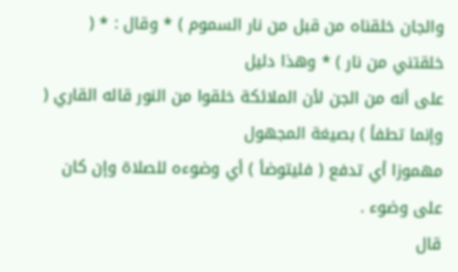والجان خلقناه من قبل من نار السموم ) * وقال : * ( خلقتني من نار ) * وهذا دليل
على أنه من الجن لأن الملائكة خلقوا من النور قاله القاري ( وإنما تطفأ ) بصيغة المجهول
مهموزا أي تدفع ( فليتوضأ ) أي وضوءه للصلاة وإن كان على وضوء .
قال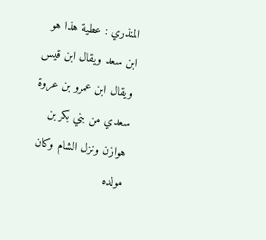المنذري : عطية هذا هو ابن سعد ويقال ابن قيس ويقال ابن عمرو بن عروة
سعدي من بني بكر بن هوازن ونزل الشام وكان مولده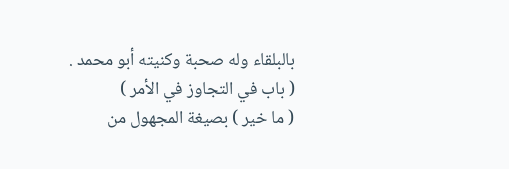بالبلقاء وله صحبة وكنيته أبو محمد .
( باب في التجاوز في الأمر )
( ما خير ) بصيغة المجهول من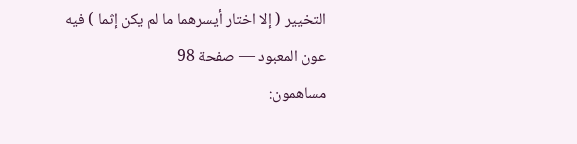التخيير ( إلا اختار أيسرهما ما لم يكن إثما ) فيه
عون المعبود — صفحة 98
مساهمون: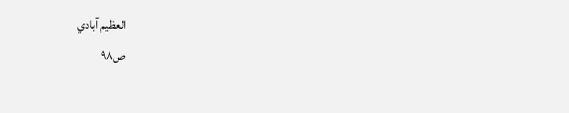العظيم آبادي
ص٩٨